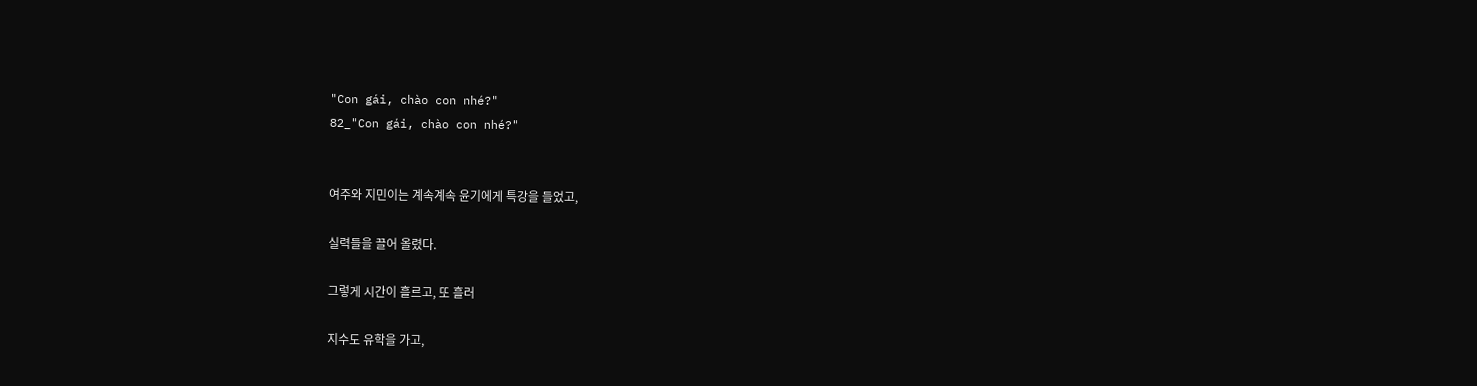"Con gái, chào con nhé?"
82_"Con gái, chào con nhé?"


여주와 지민이는 계속계속 윤기에게 특강을 들었고,

실력들을 끌어 올렸다.

그렇게 시간이 흘르고, 또 흘러

지수도 유학을 가고,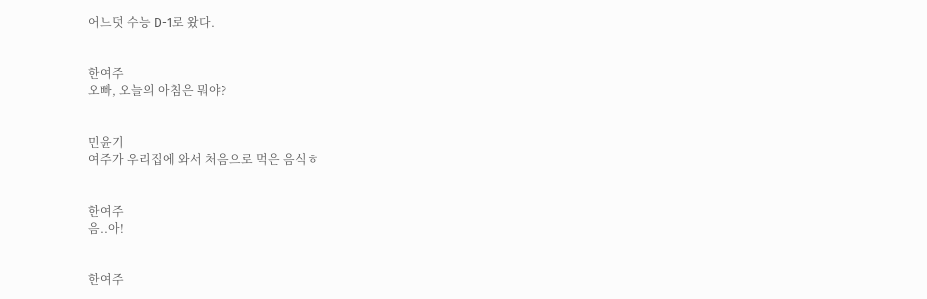어느덧 수능 D-1로 왔다.


한여주
오빠, 오늘의 아침은 뭐야?


민윤기
여주가 우리집에 와서 처음으로 먹은 음식ㅎ


한여주
음..아!


한여주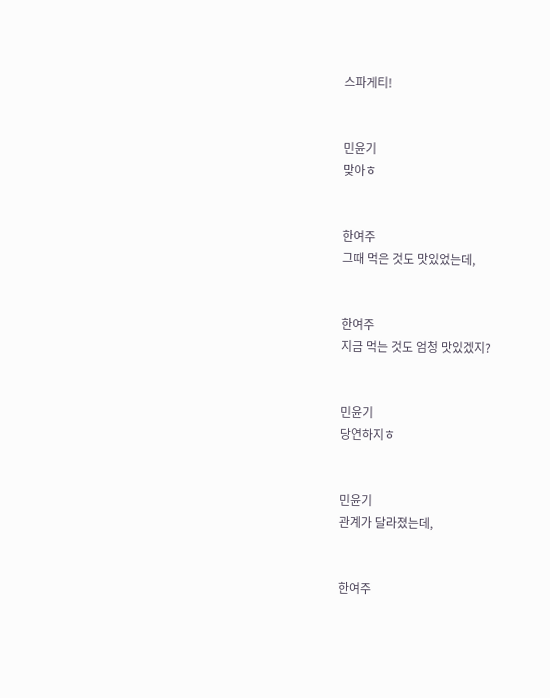스파게티!


민윤기
맞아ㅎ


한여주
그때 먹은 것도 맛있었는데,


한여주
지금 먹는 것도 엄청 맛있겠지?


민윤기
당연하지ㅎ


민윤기
관계가 달라졌는데,


한여주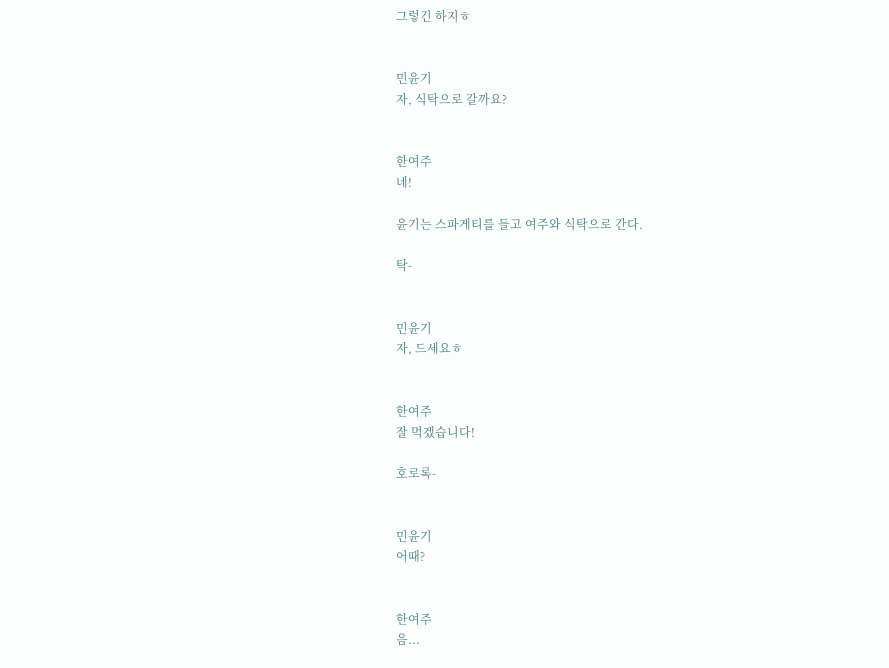그렇긴 하지ㅎ


민윤기
자, 식탁으로 갈까요?


한여주
네!

윤기는 스파게티를 들고 여주와 식탁으로 간다.

탁-


민윤기
자, 드세요ㅎ


한여주
잘 먹겠습니다!

호로록-


민윤기
어때?


한여주
음...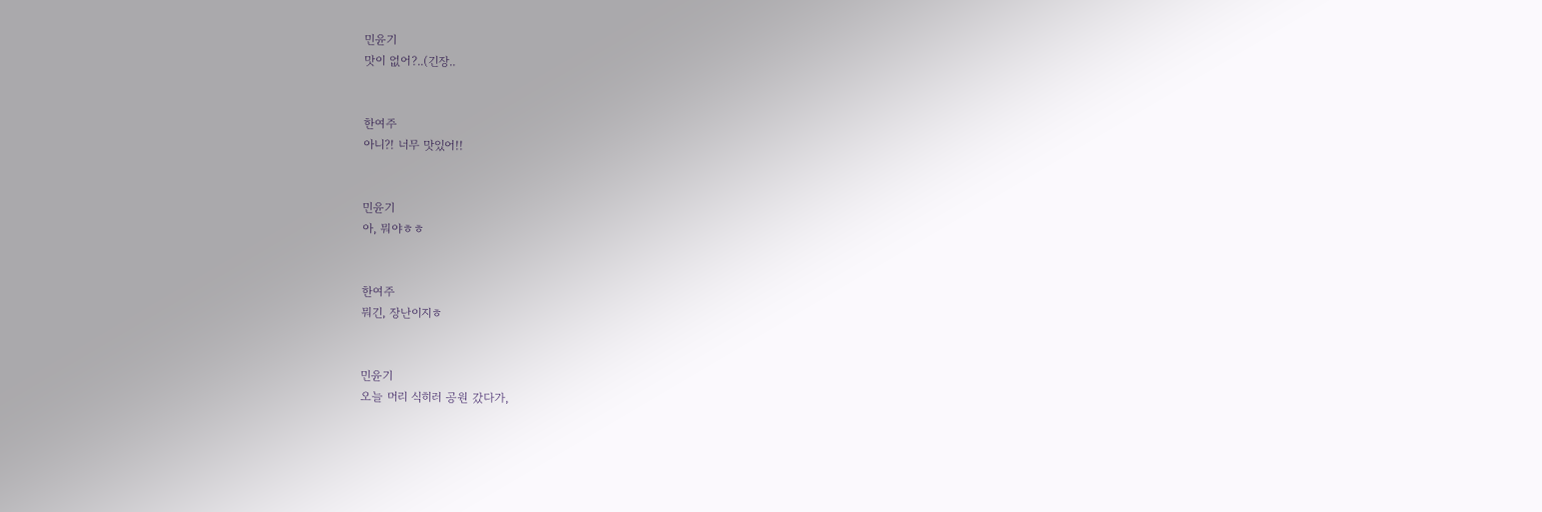민윤기
맛이 없어?..(긴장..


한여주
아니?! 너무 맛있어!!


민윤기
아, 뭐야ㅎㅎ


한여주
뭐긴, 장난이지ㅎ


민윤기
오늘 머리 식히러 공원 갔다가,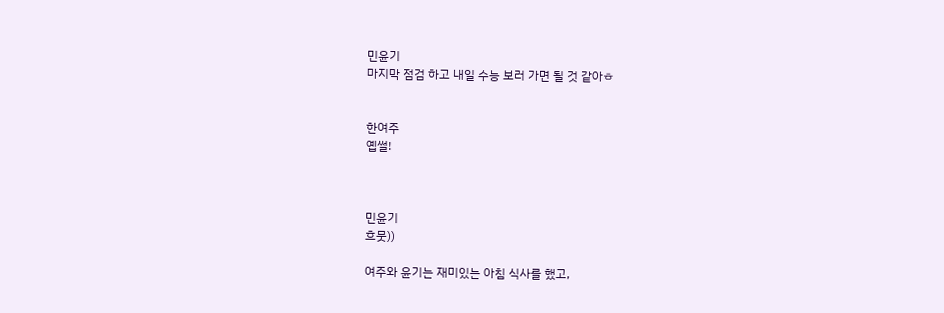민윤기
마지막 점검 하고 내일 수능 보러 가면 될 것 같아ㅎ


한여주
옙썰!



민윤기
흐뭇))

여주와 윤기는 재미있는 아침 식사를 했고,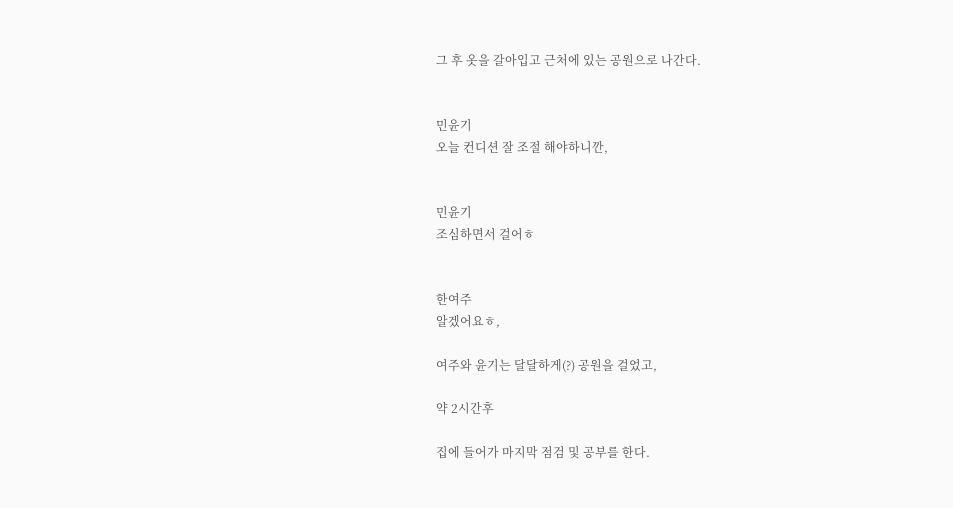그 후 옷을 갈아입고 근처에 있는 공원으로 나간다.


민윤기
오늘 컨디션 잘 조절 해야하니깐,


민윤기
조심하면서 걸어ㅎ


한여주
알겠어요ㅎ,

여주와 윤기는 달달하게(?) 공원을 걸었고,

약 2시간후

집에 들어가 마지막 점검 및 공부를 한다.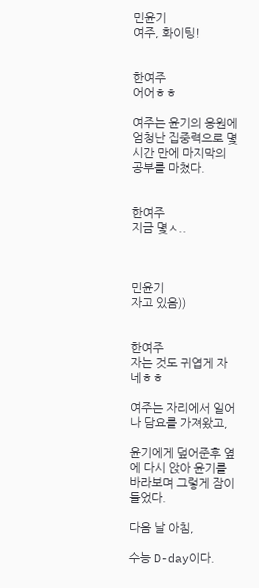민윤기
여주, 화이팅!


한여주
어어ㅎㅎ

여주는 윤기의 응원에 엄청난 집중력으로 몇시간 만에 마지막의 공부를 마쳤다.


한여주
지금 몇ㅅ..



민윤기
자고 있음))


한여주
자는 것도 귀엽게 자네ㅎㅎ

여주는 자리에서 일어나 담요를 가져왔고,

윤기에게 덮어준후 옆에 다시 앉아 윤기를 바라보며 그렇게 잠이 들었다.

다음 날 아침,

수능 D-day이다.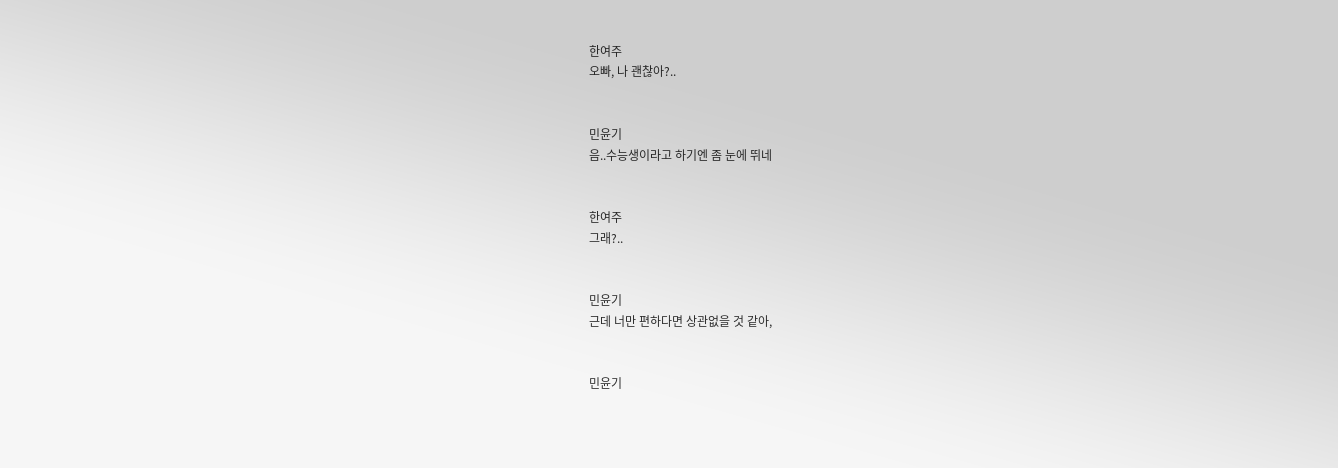한여주
오빠, 나 괜찮아?..


민윤기
음..수능생이라고 하기엔 좀 눈에 뛰네


한여주
그래?..


민윤기
근데 너만 편하다면 상관없을 것 같아,


민윤기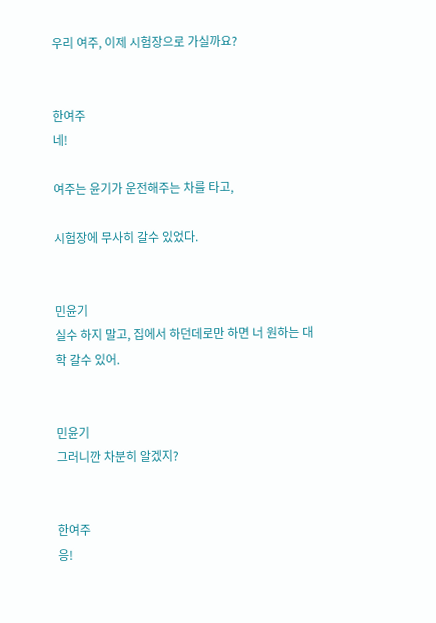우리 여주, 이제 시험장으로 가실까요?


한여주
네!

여주는 윤기가 운전해주는 차를 타고,

시험장에 무사히 갈수 있었다.


민윤기
실수 하지 말고, 집에서 하던데로만 하면 너 원하는 대학 갈수 있어.


민윤기
그러니깐 차분히 알겠지?


한여주
응!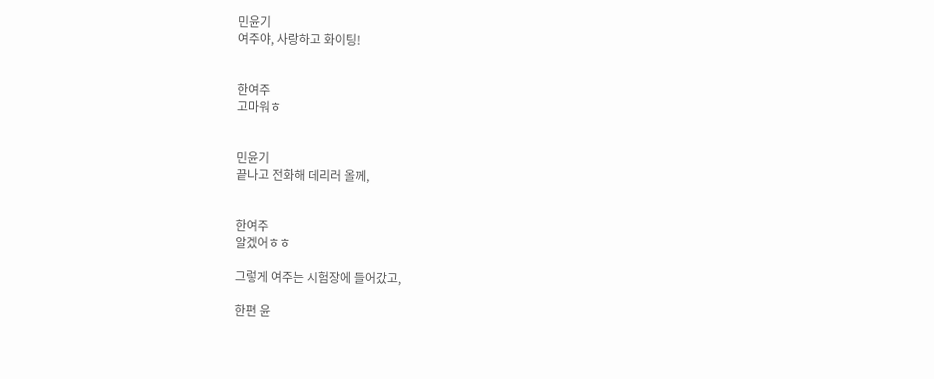민윤기
여주야, 사랑하고 화이팅!


한여주
고마워ㅎ


민윤기
끝나고 전화해 데리러 올께,


한여주
알겠어ㅎㅎ

그렇게 여주는 시험장에 들어갔고,

한편 윤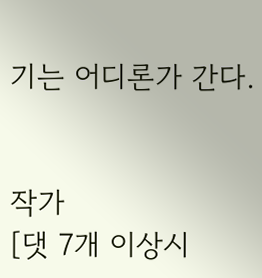기는 어디론가 간다.


작가
[댓 7개 이상시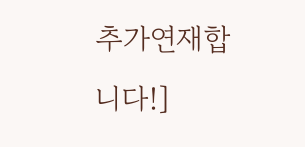추가연재합니다!]